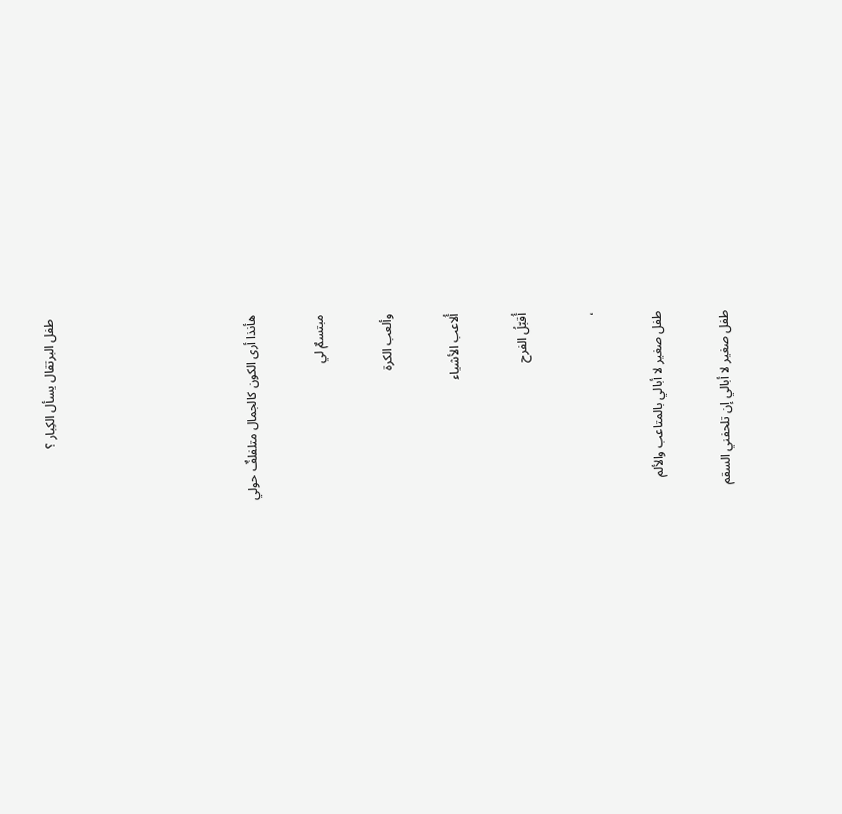طفل البرتقال يسأل الكِبار ؟





هأنذا أرى الكون كالجمال متلفلفٌ حولي

مبتسمٌ لي

وألعب الكرة

أُلاعب الأشياء

أُقبّلُ الفرح

،

طفل صغير لا أبالي بالمتاعب والألم

طفل صغير لا أبالي إن تلحفني السقم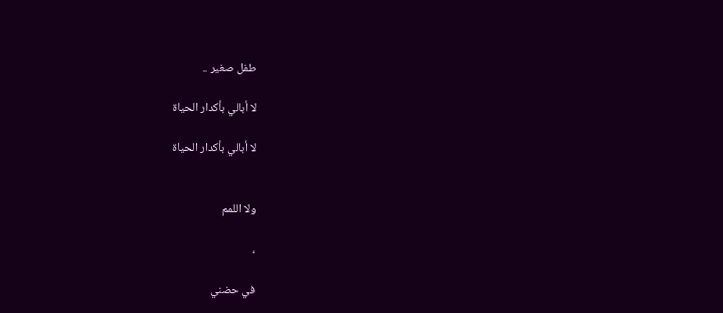طفل صغير ..

لا أبالي بأكدار الحياة

لا أبالي بأكدار الحياة


ولا اللمم

،

في حضني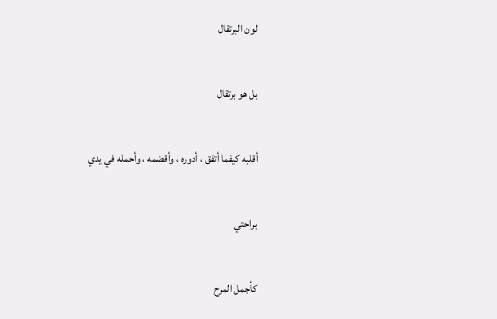لون البرتقال

بل هو برتقال

أقلبه كيفما أتفق ، أدوره ، وأقضمه ، وأحمله في يدي

براحتي

كأجمل المرح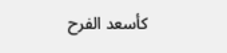كأسعد الفرح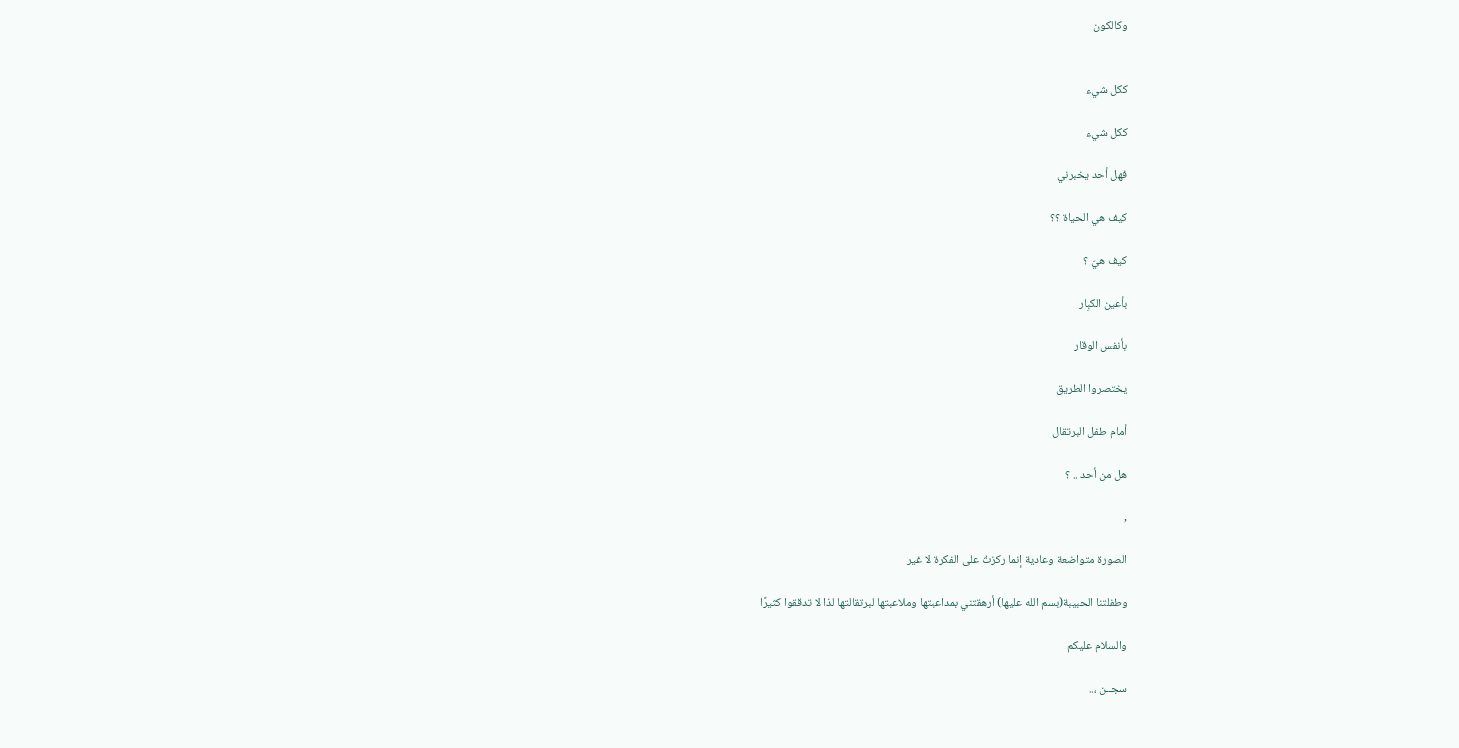وكالكون


ككل شيء

ككل شيء

فهل أحد يخبرني

كيف هي الحياة ؟؟

كيف هيّ ؟

بأعين الكبِار

بأنفس الوقار

يختصروا الطريق

أمام طفل البرتقال

هل من أحد .. ؟

,

الصورة متواضعة وعادية إنما ركزتُ على الفكرة لا غير

وطفلتنا الحبيبة(بسم الله عليها) أرهقتني بمداعبتها وملاعبتها لبرتقالتها لذا لا تدققوا كثيرًا

والسلام عليكم

سجــن ،..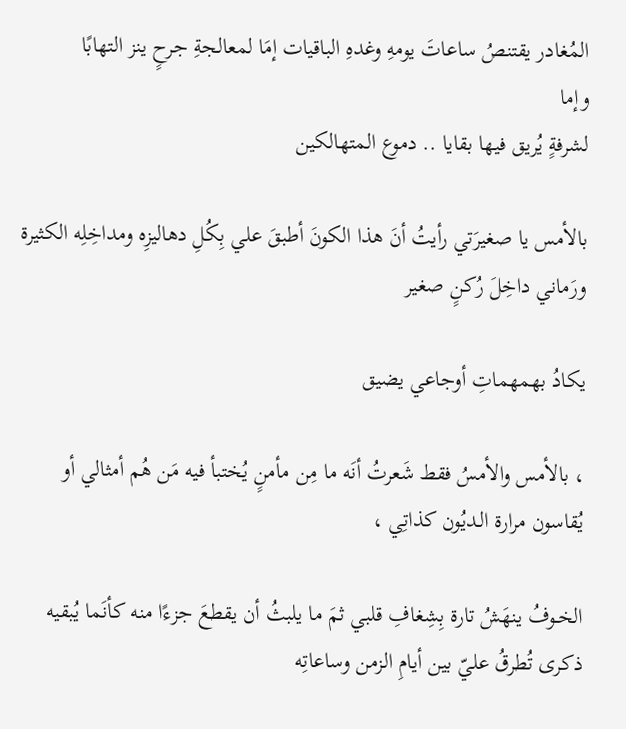المُغادر يقتنصُ ساعاتَ يومهِ وغدهِ الباقيات إمَا لمعالجةِ جرحٍ ينز التهابًا
وإما
لشرفةٍ يُريق فيها بقايا .. دموع المتهالكين

بالأمس يا صغيرَتي رأيتُ أنَ هذا الكونَ أطبقَ علي بِكُلِ دهاليزِه ومداخِلِه الكثيرة ورَماني داخِلَ رُكنٍ صغير

يكادُ بهمهماتِ أوجاعي يضيق

، بالأمس والأمسُ فقط شَعرتُ أنَه ما مِن مأمنٍ يُختبأ فيه مَن هُم أمثالي أو يُقاسون مرارة الـديُون كذاتِي ،

الخـوفُ ينهَشُ تارة بِشِغافِ قلبي ثمَ ما يلبثُ أن يقطعَ جزءًا منه كأنَما يُبقيه ذكرى تُطرقُ عليّ بين أيامِ الزمن وساعاتِه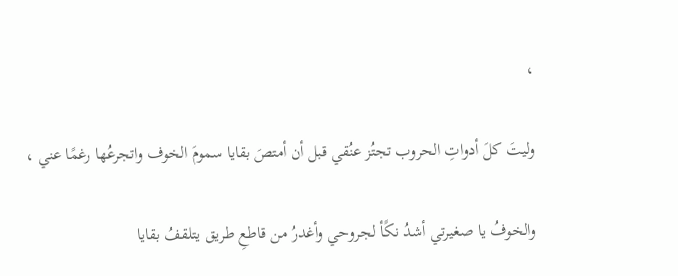،

وليتَ كلَ أدواتِ الحروب تجتُز عنُقي قبل أن أمتصَ بقايا سمومَ الخوف واتجرعُها رغمًا عني ،

والخوفُ يا صغيرتي أشدُ نكًأ لجروحي وأغدرُ من قاطعِ طريق يتلقفُ بقايا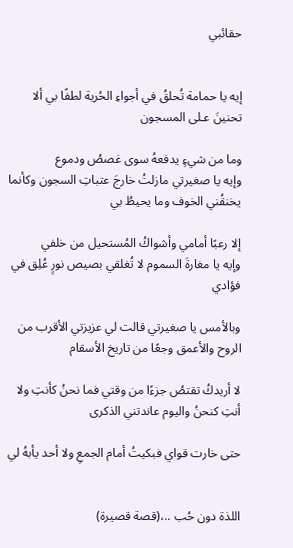حقائبي


إيه يا حمامة تُحلقُ في أجواءِ الحُرية لطفًا بي ألا تحنينَ عـلى المسجون

وما من شيءٍ يدفعهُ سوى غصصُ ودموع
وإيه يا صغيرتي مازلتُ خارجَ عتباتِ السجون وكأنما يخنقُني الخوف وما يحيطُ بي

إلا رعبًا أمامي وأشواكُ المُستحيل من خلفي
وإيه يا مغارةَ السموم لا تُغلقي بصيص نورٍ عُلِق في فؤادي

وبالأمس يا صغيرتي قالت لي عزيزتي الأقرب من الروح والأعمق وجعًا من تاريخ الأسقام

لا أريدكُ تقتصُ جزءًا من وقتي فما نحنُ كأنتِ ولا أنتِ كنحنُ واليوم عاندتني الذكرى

حتى خارت قواي فبكيتُ أمام الجمعِ ولا أحد يأبهُ لي


اللذة دون حُب ..،(قصة قصيرة)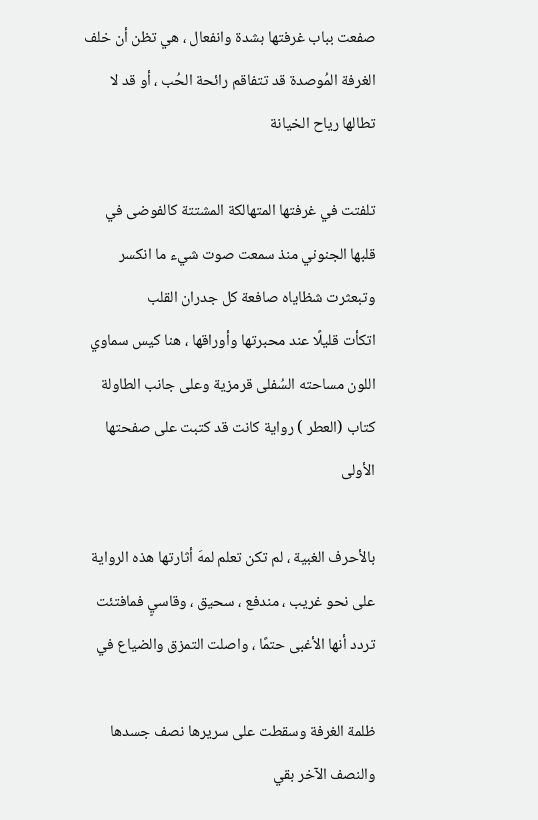صفعت بباب غرفتها بشدة وانفعال ، هي تظن أن خلف الغرفة المُوصدة قد تتفاقم رائحة الحُب ، أو قد لا تطالها رياح الخيانة

تلفتت في غرفتها المتهالكة المشتتة كالفوضى في قلبها الجنوني منذ سمعت صوت شيء ما انكسر وتبعثرت شظاياه صافعة كل جدران القلب
اتكأت قليلًا عند محبرتها وأوراقها ، هنا كيس سماوي اللون مساحته السُفلى قرمزية وعلى جانب الطاولة كتاب (العطر ) رواية كانت قد كتبت على صفحتها الأولى

بالأحرف الغبية ، لم تكن تعلم لمهَ أثارتها هذه الرواية على نحو غريب ، مندفع ، سحيق ، وقاسيٍ فمافتئت تردد أنها الأغبى حتمًا ، واصلت التمزق والضياع في

ظلمة الغرفة وسقطت على سريرها نصف جسدها والنصف الآخر بقي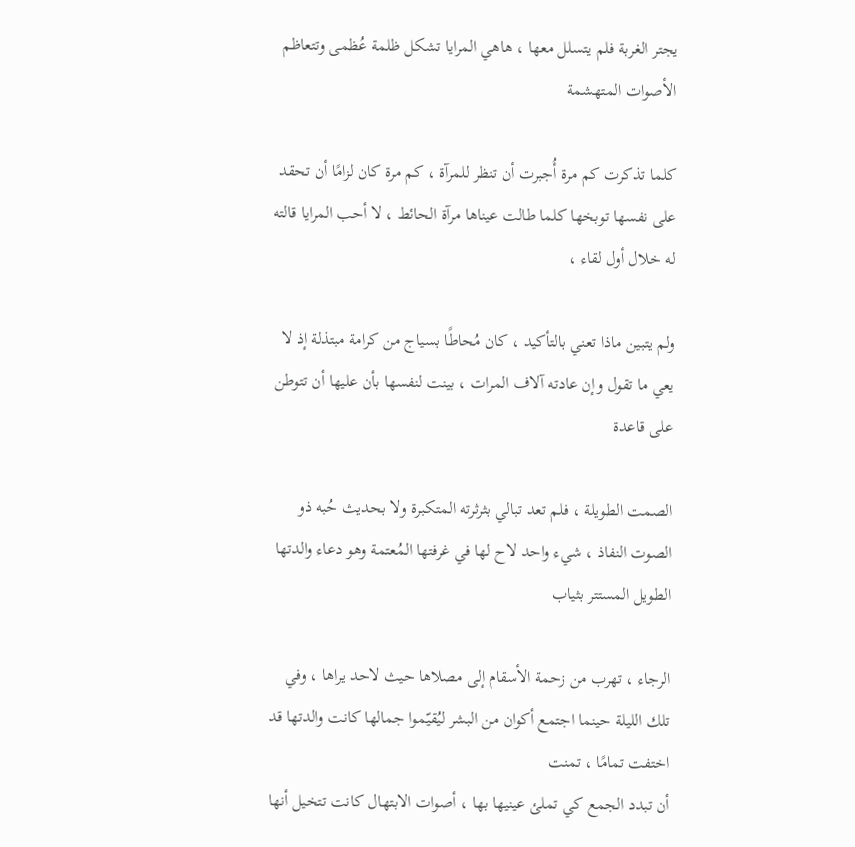يجتر الغربة فلم يتسلل معها ، هاهي المرايا تشكل ظلمة عُظمى وتتعاظم الأصوات المتهشمة

كلما تذكرت كم مرة أُجبرت أن تنظر للمرآة ، كم مرة كان لزامًا أن تحقد على نفسها توبخها كلما طالت عيناها مرآة الحائط ، لا أحب المرايا قالته له خلال أول لقاء ،

ولم يتبين ماذا تعني بالتأكيد ، كان مُحاطًا بسياج من كرامة مبتذلة إذ لا يعي ما تقول وإن عادته آلاف المرات ، بينت لنفسها بأن عليها أن تتوطن على قاعدة

الصمت الطويلة ، فلم تعد تبالي بثرثرته المتكبرة ولا بحديث حُبه ذو الصوت النفاذ ، شيء واحد لاح لها في غرفتها المُعتمة وهو دعاء والدتها الطويل المستتر بثياب

الرجاء ، تهرب من زحمة الأسقام إلى مصلاها حيث لاحد يراها ، وفي تلك الليلة حينما اجتمع أكوان من البشر ليُقيّموا جمالها كانت والدتها قد اختفت تمامًا ، تمنت
أن تبدد الجمع كي تملئ عينيها بها ، أصوات الابتهال كانت تتخيل أنها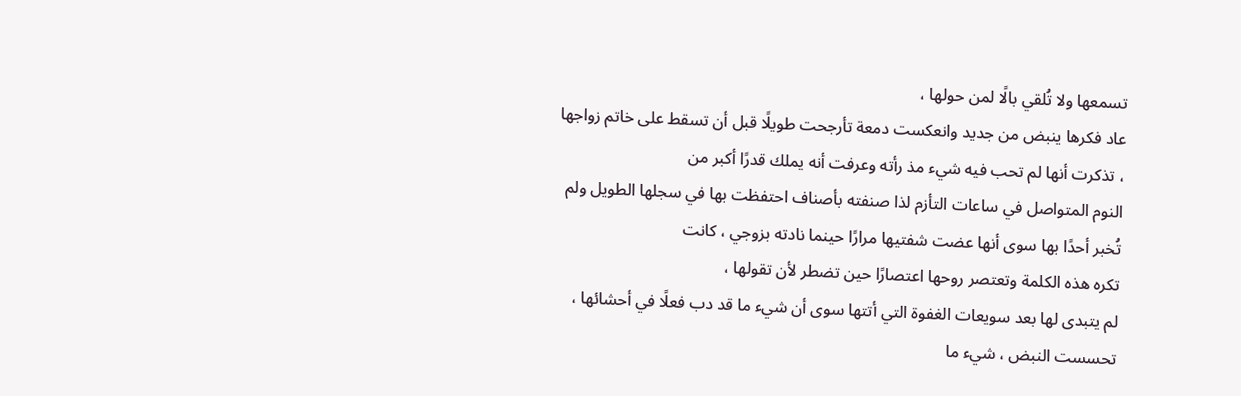تسمعها ولا تُلقي بالًا لمن حولها ،
عاد فكرها ينبض من جديد وانعكست دمعة تأرجحت طويلًا قبل أن تسقط على خاتم زواجها ، تذكرت أنها لم تحب فيه شيء مذ رأته وعرفت أنه يملك قدرًا أكبر من
النوم المتواصل في ساعات التأزم لذا صنفته بأصناف احتفظت بها في سجلها الطويل ولم تُخبر أحدًا بها سوى أنها عضت شفتيها مرارًا حينما نادته بزوجي ، كانت
تكره هذه الكلمة وتعتصر روحها اعتصارًا حين تضطر لأن تقولها ،
لم يتبدى لها بعد سويعات الغفوة التي أتتها سوى أن شيء ما قد دب فعلًا في أحشائها ، تحسست النبض ، شيء ما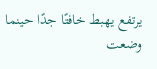يرتفع يهبط خافتًا جدًا حينما وضعت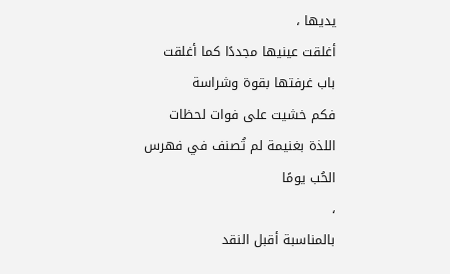يديها ،
أغلقت عينيها مجددًا كما أغلقت باب غرفتها بقوة وشراسة
فكم خشيت على فوات لحظات اللذة بغنيمة لم تُصنف في فهرس الحُب يومًا
،
بالمناسبة أقبل النقد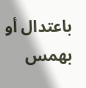باعتدال أو بهمس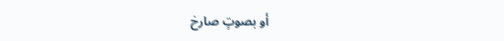أو بصوتٍ صارخ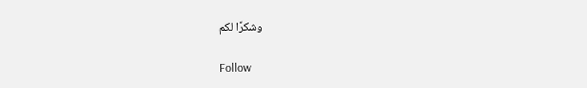وشكرًا لكم

Follow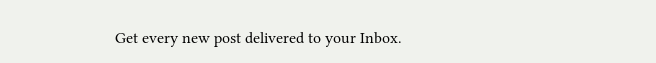Get every new post delivered to your Inbox.